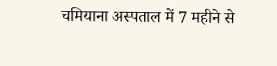चमियाना अस्पताल में 7 महीने से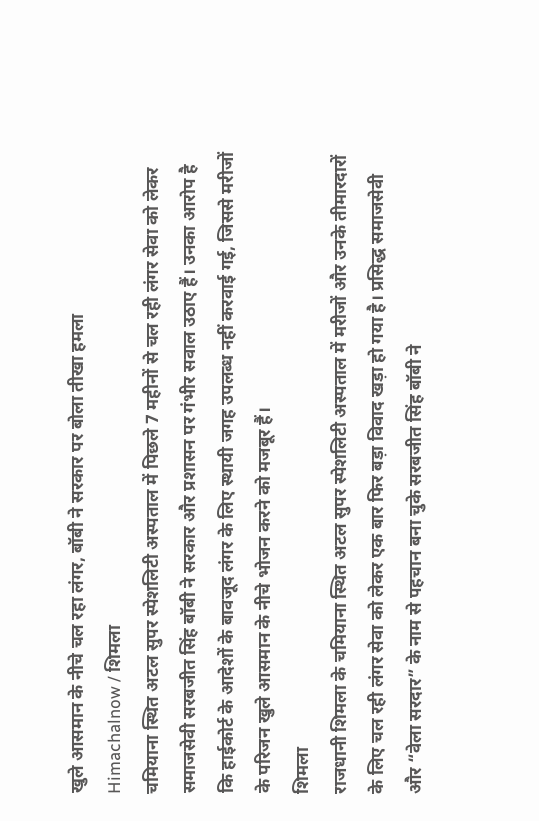खुले आसमान के नीचे चल रहा लंगर, बॉबी ने सरकार पर बोला तीखा हमला
Himachalnow / शिमला
चमियाना स्थित अटल सुपर स्पेशलिटी अस्पताल में पिछले 7 महीनों से चल रही लंगर सेवा को लेकर समाजसेवी सरबजीत सिंह बॉबी ने सरकार और प्रशासन पर गंभीर सवाल उठाए हैं। उनका आरोप है कि हाईकोर्ट के आदेशों के बावजूद लंगर के लिए स्थायी जगह उपलब्ध नहीं करवाई गई, जिससे मरीजों के परिजन खुले आसमान के नीचे भोजन करने को मजबूर हैं।
शिमला
राजधानी शिमला के चमियाना स्थित अटल सुपर स्पेशलिटी अस्पताल में मरीजों और उनके तीमारदारों के लिए चल रही लंगर सेवा को लेकर एक बार फिर बड़ा विवाद खड़ा हो गया है। प्रसिद्ध समाजसेवी और “वेला सरदार” के नाम से पहचान बना चुके सरबजीत सिंह बॉबी ने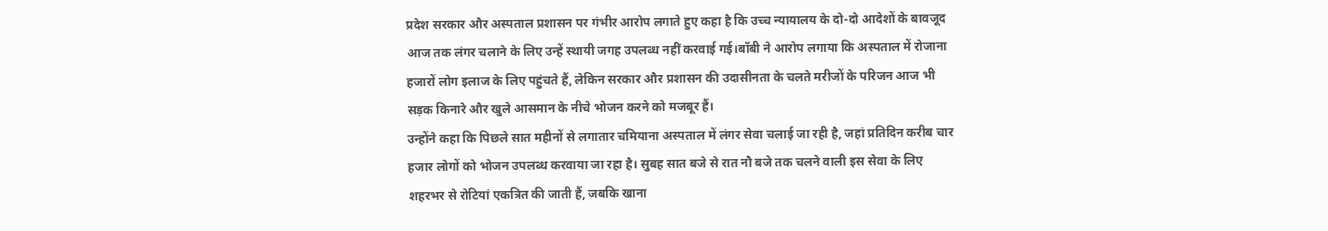प्रदेश सरकार और अस्पताल प्रशासन पर गंभीर आरोप लगाते हुए कहा है कि उच्च न्यायालय के दो-दो आदेशों के बावजूद आज तक लंगर चलाने के लिए उन्हें स्थायी जगह उपलब्ध नहीं करवाई गई।बॉबी ने आरोप लगाया कि अस्पताल में रोजाना हजारों लोग इलाज के लिए पहुंचते हैं, लेकिन सरकार और प्रशासन की उदासीनता के चलते मरीजों के परिजन आज भी सड़क किनारे और खुले आसमान के नीचे भोजन करने को मजबूर हैं।
उन्होंने कहा कि पिछले सात महीनों से लगातार चमियाना अस्पताल में लंगर सेवा चलाई जा रही है, जहां प्रतिदिन करीब चार हजार लोगों को भोजन उपलब्ध करवाया जा रहा है। सुबह सात बजे से रात नौ बजे तक चलने वाली इस सेवा के लिए शहरभर से रोटियां एकत्रित की जाती हैं, जबकि खाना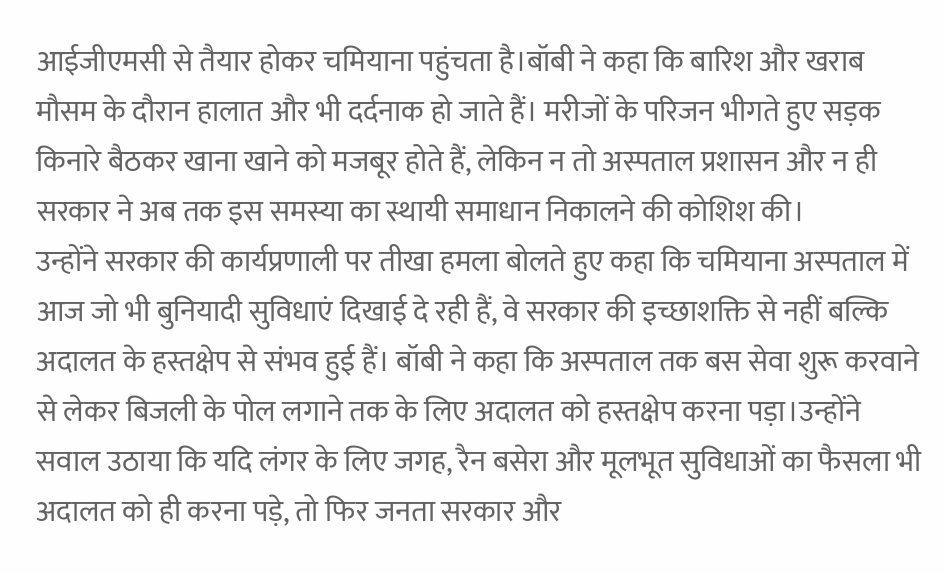आईजीएमसी से तैयार होकर चमियाना पहुंचता है।बॉबी ने कहा कि बारिश और खराब मौसम के दौरान हालात और भी दर्दनाक हो जाते हैं। मरीजों के परिजन भीगते हुए सड़क किनारे बैठकर खाना खाने को मजबूर होते हैं, लेकिन न तो अस्पताल प्रशासन और न ही सरकार ने अब तक इस समस्या का स्थायी समाधान निकालने की कोशिश की।
उन्होंने सरकार की कार्यप्रणाली पर तीखा हमला बोलते हुए कहा कि चमियाना अस्पताल में आज जो भी बुनियादी सुविधाएं दिखाई दे रही हैं, वे सरकार की इच्छाशक्ति से नहीं बल्कि अदालत के हस्तक्षेप से संभव हुई हैं। बॉबी ने कहा कि अस्पताल तक बस सेवा शुरू करवाने से लेकर बिजली के पोल लगाने तक के लिए अदालत को हस्तक्षेप करना पड़ा।उन्होंने सवाल उठाया कि यदि लंगर के लिए जगह, रैन बसेरा और मूलभूत सुविधाओं का फैसला भी अदालत को ही करना पड़े, तो फिर जनता सरकार और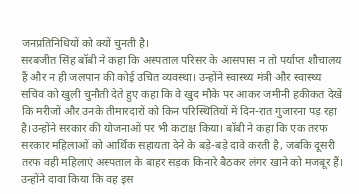जनप्रतिनिधियों को क्यों चुनती है।
सरबजीत सिंह बॉबी ने कहा कि अस्पताल परिसर के आसपास न तो पर्याप्त शौचालय हैं और न ही जलपान की कोई उचित व्यवस्था। उन्होंने स्वास्थ्य मंत्री और स्वास्थ्य सचिव को खुली चुनौती देते हुए कहा कि वे खुद मौके पर आकर जमीनी हकीकत देखें कि मरीजों और उनके तीमारदारों को किन परिस्थितियों में दिन-रात गुजारना पड़ रहा है।उन्होंने सरकार की योजनाओं पर भी कटाक्ष किया। बॉबी ने कहा कि एक तरफ सरकार महिलाओं को आर्थिक सहायता देने के बड़े-बड़े दावे करती है, जबकि दूसरी तरफ वही महिलाएं अस्पताल के बाहर सड़क किनारे बैठकर लंगर खाने को मजबूर हैं।
उन्होंने दावा किया कि वह इस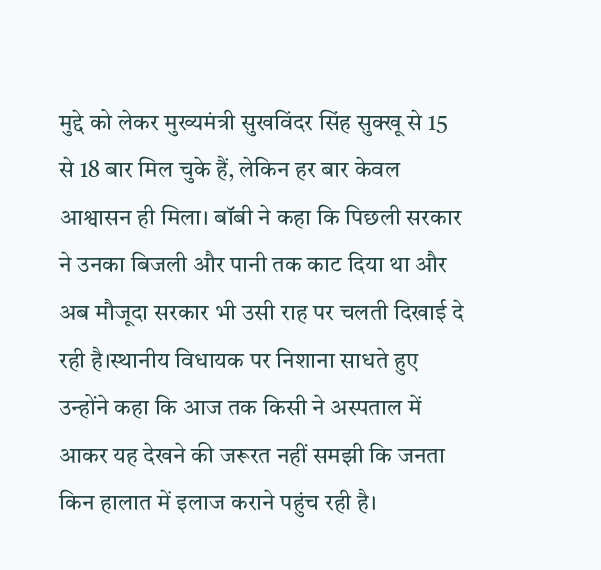मुद्दे को लेकर मुख्यमंत्री सुखविंदर सिंह सुक्खू से 15 से 18 बार मिल चुके हैं, लेकिन हर बार केवल आश्वासन ही मिला। बॉबी ने कहा कि पिछली सरकार ने उनका बिजली और पानी तक काट दिया था और अब मौजूदा सरकार भी उसी राह पर चलती दिखाई दे रही है।स्थानीय विधायक पर निशाना साधते हुए उन्होंने कहा कि आज तक किसी ने अस्पताल में आकर यह देखने की जरूरत नहीं समझी कि जनता किन हालात में इलाज कराने पहुंच रही है।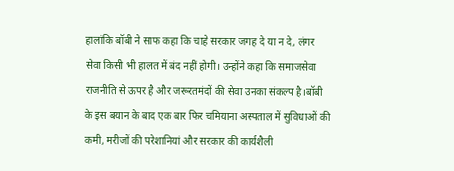हालांकि बॉबी ने साफ कहा कि चाहे सरकार जगह दे या न दे, लंगर सेवा किसी भी हालत में बंद नहीं होगी। उन्होंने कहा कि समाजसेवा राजनीति से ऊपर है और जरूरतमंदों की सेवा उनका संकल्प है।बॉबी के इस बयान के बाद एक बार फिर चमियाना अस्पताल में सुविधाओं की कमी, मरीजों की परेशानियां और सरकार की कार्यशैली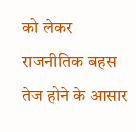को लेकर राजनीतिक बहस तेज होने के आसार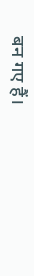बन गए हैं।